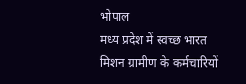भोपाल
मध्य प्रदेश में स्वच्छ भारत मिशन ग्रामीण के कर्मचारियों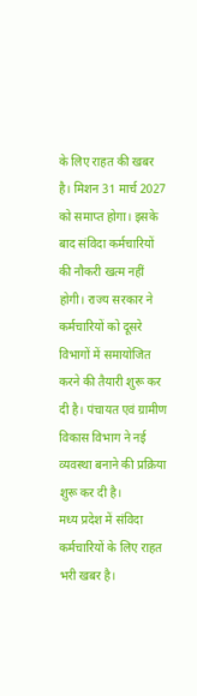के लिए राहत की खबर है। मिशन 31 मार्च 2027 को समाप्त होगा। इसके बाद संविदा कर्मचारियों की नौकरी खत्म नहीं होगी। राज्य सरकार ने कर्मचारियों को दूसरे विभागों में समायोजित करने की तैयारी शुरू कर दी है। पंचायत एवं ग्रामीण विकास विभाग ने नई व्यवस्था बनाने की प्रक्रिया शुरू कर दी है।
मध्य प्रदेश में संविदा कर्मचारियों के लिए राहत भरी खबर है।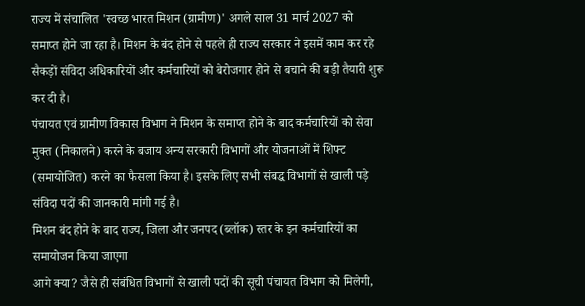राज्य में संचालित 'स्वच्छ भारत मिशन (ग्रामीण)' अगले साल 31 मार्च 2027 को समाप्त होने जा रहा है। मिशन के बंद होने से पहले ही राज्य सरकार ने इसमें काम कर रहे सैकड़ों संविदा अधिकारियों और कर्मचारियों को बेरोजगार होने से बचाने की बड़ी तैयारी शुरू कर दी है।
पंचायत एवं ग्रामीण विकास विभाग ने मिशन के समाप्त होने के बाद कर्मचारियों को सेवा मुक्त (निकालने) करने के बजाय अन्य सरकारी विभागों और योजनाओं में शिफ्ट (समायोजित) करने का फैसला किया है। इसके लिए सभी संबद्ध विभागों से खाली पड़े संविदा पदों की जानकारी मांगी गई है।
मिशन बंद होने के बाद राज्य, जिला और जनपद (ब्लॉक) स्तर के इन कर्मचारियों का समायोजन किया जाएगा
आगे क्या? जैसे ही संबंधित विभागों से खाली पदों की सूची पंचायत विभाग को मिलेगी,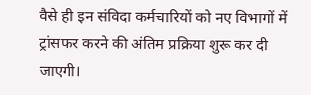वैसे ही इन संविदा कर्मचारियों को नए विभागों में ट्रांसफर करने की अंतिम प्रक्रिया शुरू कर दी जाएगी।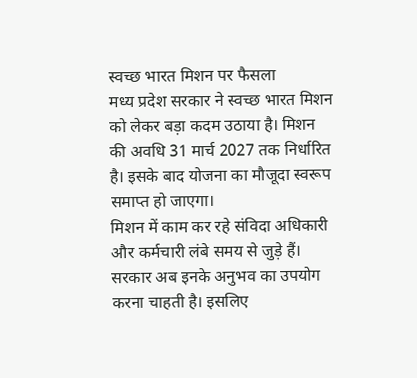स्वच्छ भारत मिशन पर फैसला
मध्य प्रदेश सरकार ने स्वच्छ भारत मिशन को लेकर बड़ा कदम उठाया है। मिशन की अवधि 31 मार्च 2027 तक निर्धारित है। इसके बाद योजना का मौजूदा स्वरूप समाप्त हो जाएगा।
मिशन में काम कर रहे संविदा अधिकारी और कर्मचारी लंबे समय से जुड़े हैं। सरकार अब इनके अनुभव का उपयोग करना चाहती है। इसलिए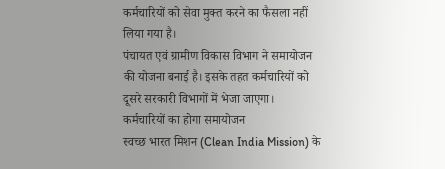कर्मचारियों को सेवा मुक्त करने का फैसला नहीं लिया गया है।
पंचायत एवं ग्रामीण विकास विभाग ने समायोजन की योजना बनाई है। इसके तहत कर्मचारियों को दूसरे सरकारी विभागों में भेजा जाएगा।
कर्मचारियों का होगा समायोजन
स्वच्छ भारत मिशन (Clean India Mission) के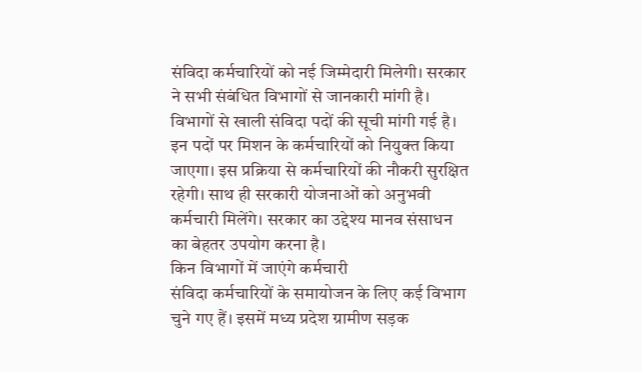संविदा कर्मचारियों को नई जिम्मेदारी मिलेगी। सरकार ने सभी संबंधित विभागों से जानकारी मांगी है। विभागों से खाली संविदा पदों की सूची मांगी गई है। इन पदों पर मिशन के कर्मचारियों को नियुक्त किया जाएगा। इस प्रक्रिया से कर्मचारियों की नौकरी सुरक्षित रहेगी। साथ ही सरकारी योजनाओं को अनुभवी कर्मचारी मिलेंगे। सरकार का उद्देश्य मानव संसाधन का बेहतर उपयोग करना है।
किन विभागों में जाएंगे कर्मचारी
संविदा कर्मचारियों के समायोजन के लिए कई विभाग चुने गए हैं। इसमें मध्य प्रदेश ग्रामीण सड़क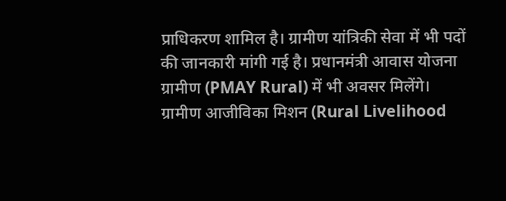प्राधिकरण शामिल है। ग्रामीण यांत्रिकी सेवा में भी पदों की जानकारी मांगी गई है। प्रधानमंत्री आवास योजना ग्रामीण (PMAY Rural) में भी अवसर मिलेंगे। ग्रामीण आजीविका मिशन (Rural Livelihood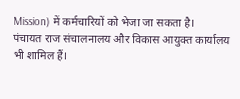Mission) में कर्मचारियों को भेजा जा सकता है।
पंचायत राज संचालनालय और विकास आयुक्त कार्यालय भी शामिल हैं।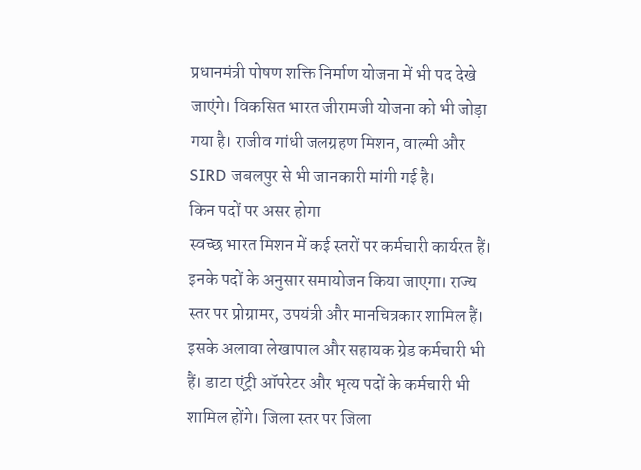प्रधानमंत्री पोषण शक्ति निर्माण योजना में भी पद देखे जाएंगे। विकसित भारत जीरामजी योजना को भी जोड़ा गया है। राजीव गांधी जलग्रहण मिशन, वाल्मी और SIRD जबलपुर से भी जानकारी मांगी गई है।
किन पदों पर असर होगा
स्वच्छ भारत मिशन में कई स्तरों पर कर्मचारी कार्यरत हैं। इनके पदों के अनुसार समायोजन किया जाएगा। राज्य स्तर पर प्रोग्रामर, उपयंत्री और मानचित्रकार शामिल हैं। इसके अलावा लेखापाल और सहायक ग्रेड कर्मचारी भी हैं। डाटा एंट्री ऑपरेटर और भृत्य पदों के कर्मचारी भी शामिल होंगे। जिला स्तर पर जिला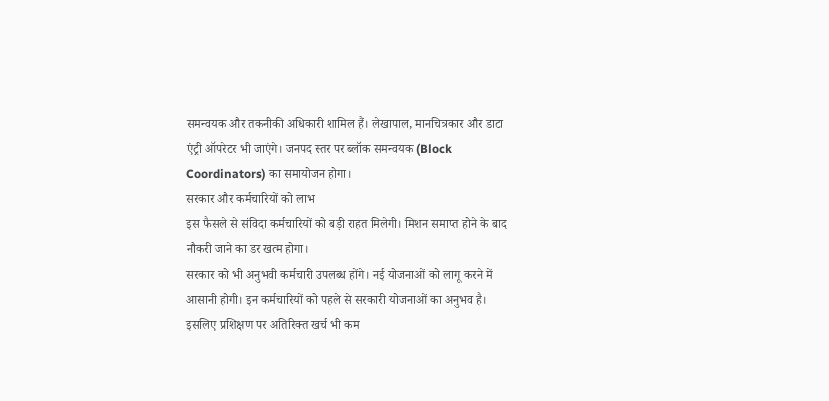समन्वयक और तकनीकी अधिकारी शामिल हैं। लेखापाल, मानचित्रकार और डाटा एंट्री ऑपरेटर भी जाएंगे। जनपद स्तर पर ब्लॉक समन्वयक (Block Coordinators) का समायोजन होगा।
सरकार और कर्मचारियों को लाभ
इस फैसले से संविदा कर्मचारियों को बड़ी राहत मिलेगी। मिशन समाप्त होने के बाद नौकरी जाने का डर खत्म होगा।
सरकार को भी अनुभवी कर्मचारी उपलब्ध होंगे। नई योजनाओं को लागू करने में आसानी होगी। इन कर्मचारियों को पहले से सरकारी योजनाओं का अनुभव है। इसलिए प्रशिक्षण पर अतिरिक्त खर्च भी कम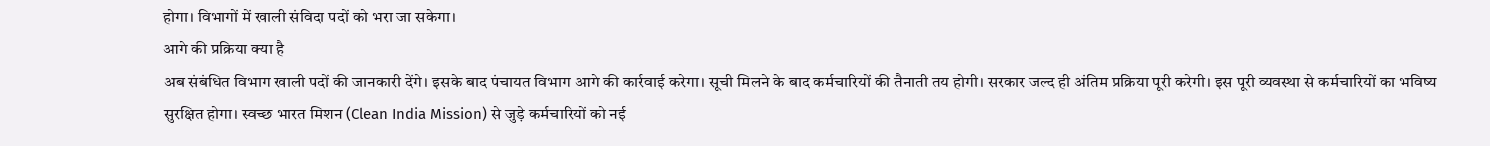होगा। विभागों में खाली संविदा पदों को भरा जा सकेगा।
आगे की प्रक्रिया क्या है
अब संबंधित विभाग खाली पदों की जानकारी देंगे। इसके बाद पंचायत विभाग आगे की कार्रवाई करेगा। सूची मिलने के बाद कर्मचारियों की तैनाती तय होगी। सरकार जल्द ही अंतिम प्रक्रिया पूरी करेगी। इस पूरी व्यवस्था से कर्मचारियों का भविष्य सुरक्षित होगा। स्वच्छ भारत मिशन (Clean India Mission) से जुड़े कर्मचारियों को नई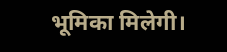भूमिका मिलेगी।